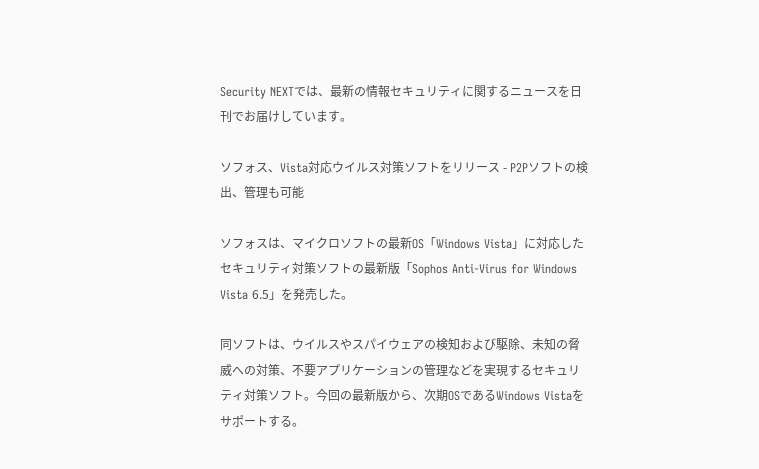Security NEXTでは、最新の情報セキュリティに関するニュースを日刊でお届けしています。

ソフォス、Vista対応ウイルス対策ソフトをリリース - P2Pソフトの検出、管理も可能

ソフォスは、マイクロソフトの最新OS「Windows Vista」に対応したセキュリティ対策ソフトの最新版「Sophos Anti-Virus for Windows Vista 6.5」を発売した。

同ソフトは、ウイルスやスパイウェアの検知および駆除、未知の脅威への対策、不要アプリケーションの管理などを実現するセキュリティ対策ソフト。今回の最新版から、次期OSであるWindows Vistaをサポートする。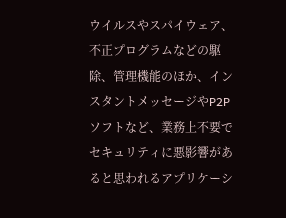ウイルスやスパイウェア、不正プログラムなどの駆除、管理機能のほか、インスタントメッセージやP2Pソフトなど、業務上不要でセキュリティに悪影響があると思われるアプリケーシ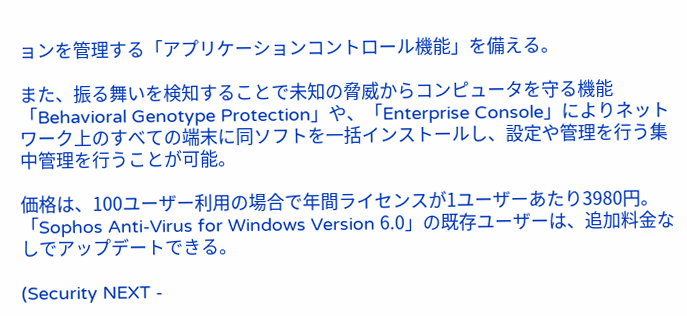ョンを管理する「アプリケーションコントロール機能」を備える。

また、振る舞いを検知することで未知の脅威からコンピュータを守る機能「Behavioral Genotype Protection」や、「Enterprise Console」によりネットワーク上のすべての端末に同ソフトを一括インストールし、設定や管理を行う集中管理を行うことが可能。

価格は、100ユーザー利用の場合で年間ライセンスが1ユーザーあたり3980円。「Sophos Anti-Virus for Windows Version 6.0」の既存ユーザーは、追加料金なしでアップデートできる。

(Security NEXT -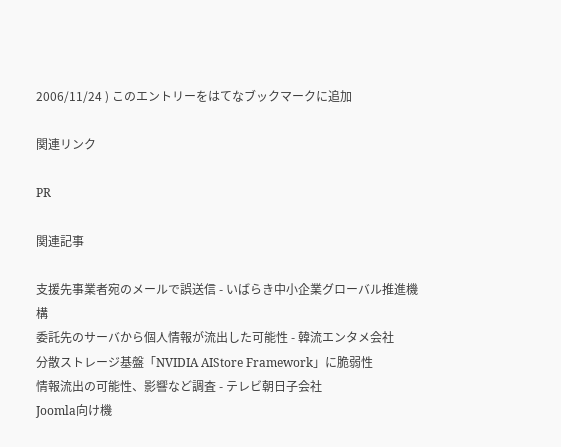2006/11/24 ) このエントリーをはてなブックマークに追加

関連リンク

PR

関連記事

支援先事業者宛のメールで誤送信 - いばらき中小企業グローバル推進機構
委託先のサーバから個人情報が流出した可能性 - 韓流エンタメ会社
分散ストレージ基盤「NVIDIA AIStore Framework」に脆弱性
情報流出の可能性、影響など調査 - テレビ朝日子会社
Joomla向け機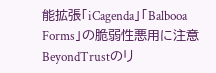能拡張「iCagenda」「Balbooa Forms」の脆弱性悪用に注意
BeyondTrustのリ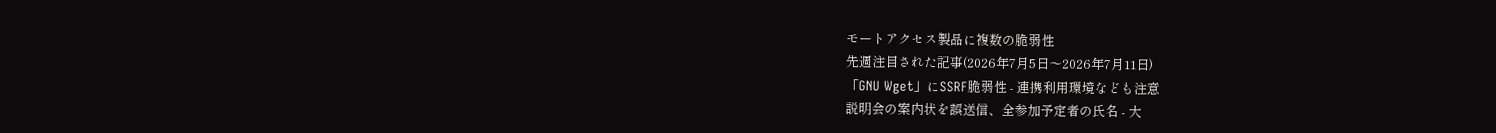モートアクセス製品に複数の脆弱性
先週注目された記事(2026年7月5日〜2026年7月11日)
「GNU Wget」にSSRF脆弱性 - 連携利用環境なども注意
説明会の案内状を誤送信、全参加予定者の氏名 - 大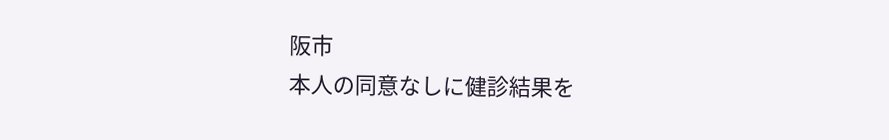阪市
本人の同意なしに健診結果を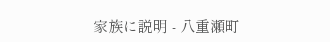家族に説明 - 八重瀬町